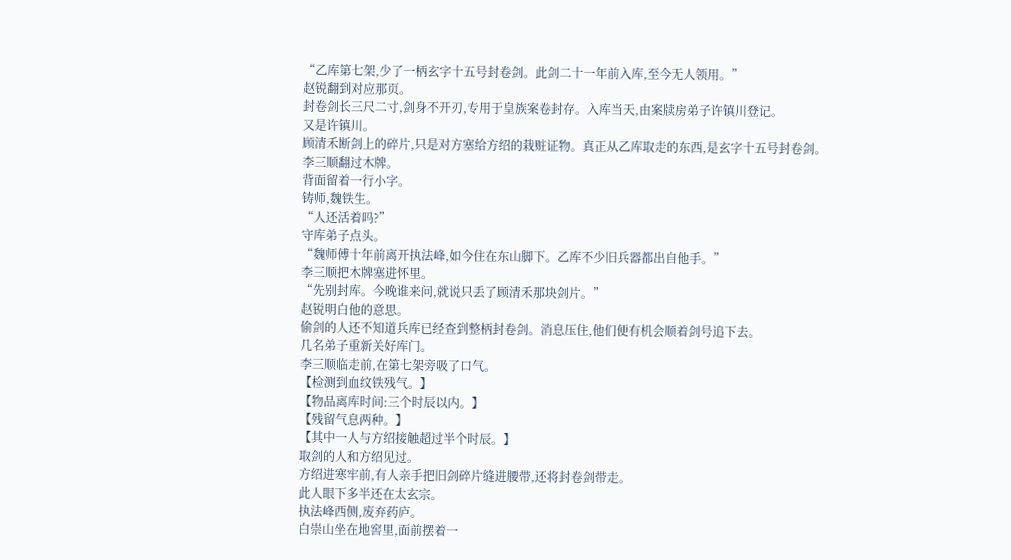“乙库第七架,少了一柄玄字十五号封卷剑。此剑二十一年前入库,至今无人领用。”
赵锐翻到对应那页。
封卷剑长三尺二寸,剑身不开刃,专用于皇族案卷封存。入库当天,由案牍房弟子许镇川登记。
又是许镇川。
顾清禾断剑上的碎片,只是对方塞给方绍的栽赃证物。真正从乙库取走的东西,是玄字十五号封卷剑。
李三顺翻过木牌。
背面留着一行小字。
铸师,魏铁生。
“人还活着吗?”
守库弟子点头。
“魏师傅十年前离开执法峰,如今住在东山脚下。乙库不少旧兵器都出自他手。”
李三顺把木牌塞进怀里。
“先别封库。今晚谁来问,就说只丢了顾清禾那块剑片。”
赵锐明白他的意思。
偷剑的人还不知道兵库已经查到整柄封卷剑。消息压住,他们便有机会顺着剑号追下去。
几名弟子重新关好库门。
李三顺临走前,在第七架旁吸了口气。
【检测到血纹铁残气。】
【物品离库时间:三个时辰以内。】
【残留气息两种。】
【其中一人与方绍接触超过半个时辰。】
取剑的人和方绍见过。
方绍进寒牢前,有人亲手把旧剑碎片缝进腰带,还将封卷剑带走。
此人眼下多半还在太玄宗。
执法峰西侧,废弃药庐。
白崇山坐在地窖里,面前摆着一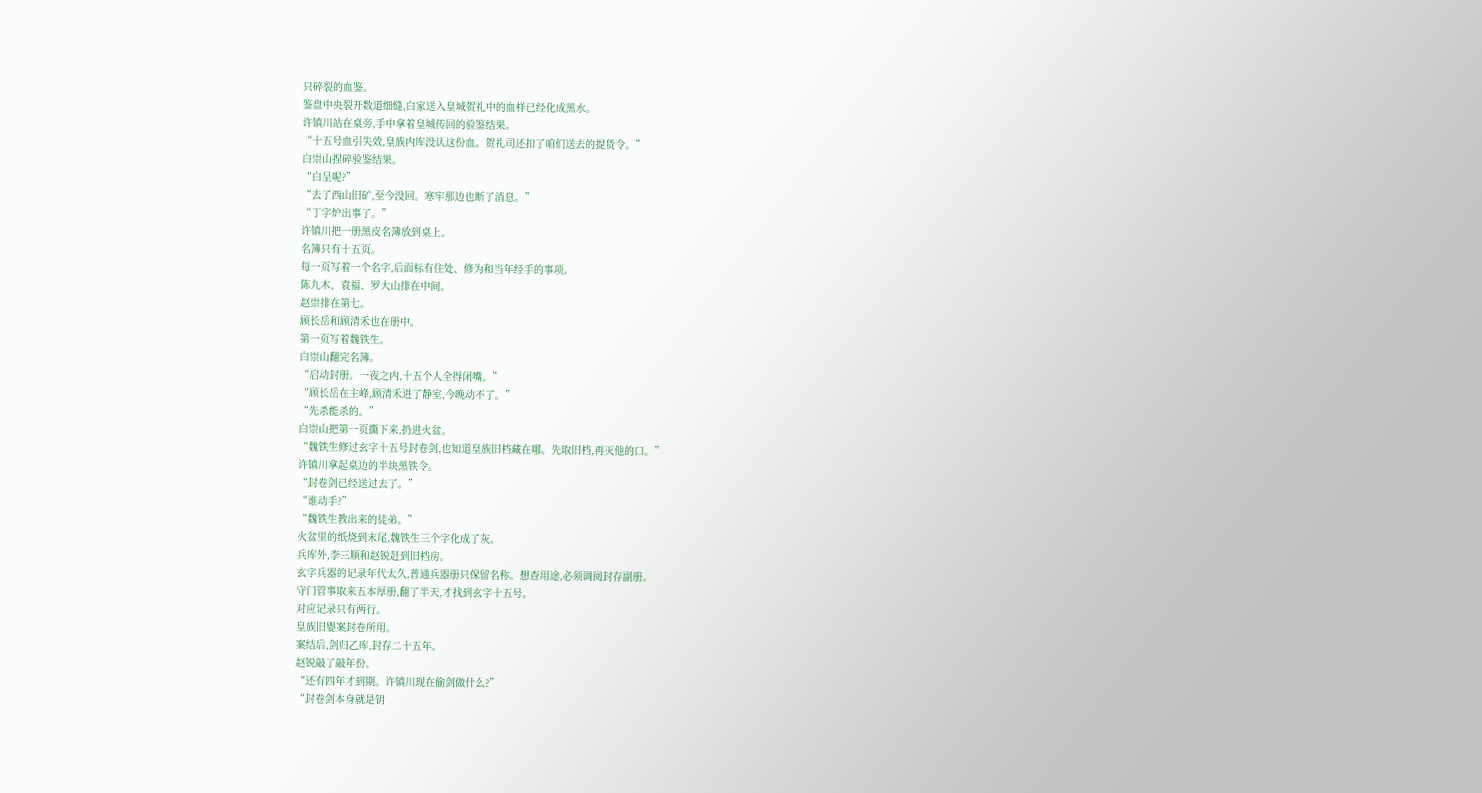只碎裂的血鉴。
鉴盘中央裂开数道细缝,白家送入皇城贺礼中的血样已经化成黑水。
许镇川站在桌旁,手中拿着皇城传回的验鉴结果。
“十五号血引失效,皇族内库没认这份血。贺礼司还扣了咱们送去的提货令。”
白崇山捏碎验鉴结果。
“白呈呢?”
“去了西山旧矿,至今没回。寒牢那边也断了消息。”
“丁字炉出事了。”
许镇川把一册黑皮名簿放到桌上。
名簿只有十五页。
每一页写着一个名字,后面标有住处、修为和当年经手的事项。
陈九木、袁福、罗大山排在中间。
赵崇排在第七。
顾长岳和顾清禾也在册中。
第一页写着魏铁生。
白崇山翻完名簿。
“启动封册。一夜之内,十五个人全得闭嘴。”
“顾长岳在主峰,顾清禾进了静室,今晚动不了。”
“先杀能杀的。”
白崇山把第一页撕下来,扔进火盆。
“魏铁生修过玄字十五号封卷剑,也知道皇族旧档藏在哪。先取旧档,再灭他的口。”
许镇川拿起桌边的半块黑铁令。
“封卷剑已经送过去了。”
“谁动手?”
“魏铁生教出来的徒弟。”
火盆里的纸烧到末尾,魏铁生三个字化成了灰。
兵库外,李三顺和赵锐赶到旧档房。
玄字兵器的记录年代太久,普通兵器册只保留名称。想查用途,必须调阅封存副册。
守门管事取来五本厚册,翻了半天,才找到玄字十五号。
对应记录只有两行。
皇族旧婴案封卷所用。
案结后,剑归乙库,封存二十五年。
赵锐敲了敲年份。
“还有四年才到期。许镇川现在偷剑做什么?”
“封卷剑本身就是钥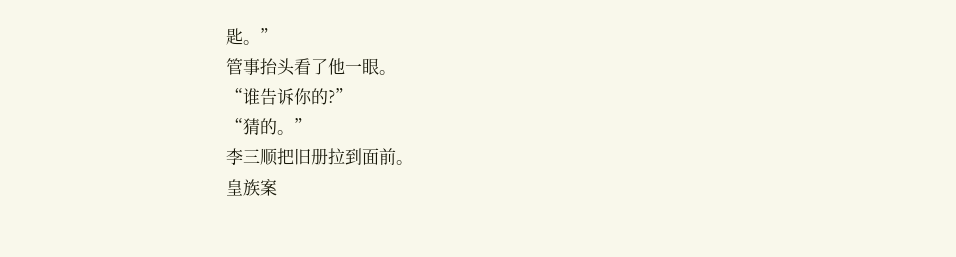匙。”
管事抬头看了他一眼。
“谁告诉你的?”
“猜的。”
李三顺把旧册拉到面前。
皇族案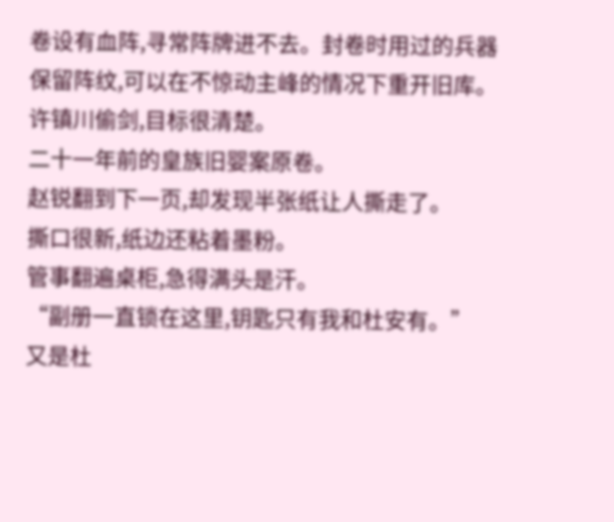卷设有血阵,寻常阵牌进不去。封卷时用过的兵器保留阵纹,可以在不惊动主峰的情况下重开旧库。
许镇川偷剑,目标很清楚。
二十一年前的皇族旧婴案原卷。
赵锐翻到下一页,却发现半张纸让人撕走了。
撕口很新,纸边还粘着墨粉。
管事翻遍桌柜,急得满头是汗。
“副册一直锁在这里,钥匙只有我和杜安有。”
又是杜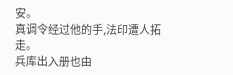安。
真调令经过他的手,法印遭人拓走。
兵库出入册也由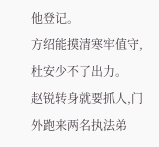他登记。
方绍能摸清寒牢值守,杜安少不了出力。
赵锐转身就要抓人,门外跑来两名执法弟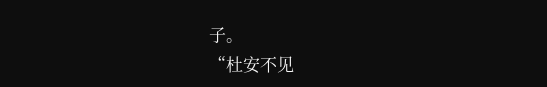子。
“杜安不见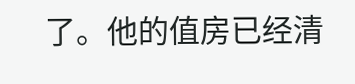了。他的值房已经清